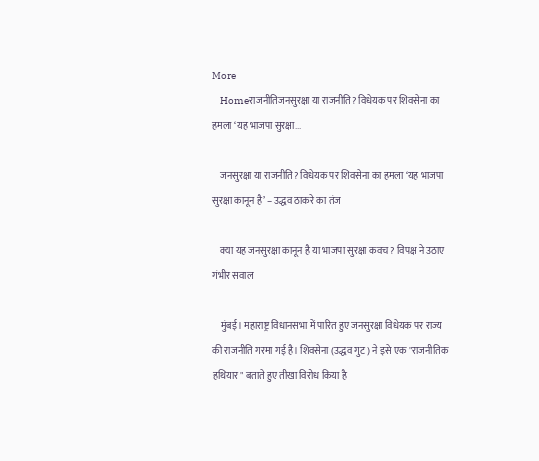More
    Homeराजनीतिजनसुरक्षा या राजनीति? विधेयक पर शिवसेना का हमला ‘यह भाजपा सुरक्षा...

    जनसुरक्षा या राजनीति? विधेयक पर शिवसेना का हमला ‘यह भाजपा सुरक्षा कानून है’ – उद्धव ठाकरे का तंज

    क्या यह जनसुरक्षा कानून है या भाजपा सुरक्षा कवच? विपक्ष ने उठाए गंभीर सवाल

    मुंबई। महाराष्ट्र विधानसभा में पारित हुए जनसुरक्षा विधेयक पर राज्य की राजनीति गरमा गई है। शिवसेना (उद्धव गुट) ने इसे एक "राजनीतिक हथियार" बताते हुए तीखा विरोध किया है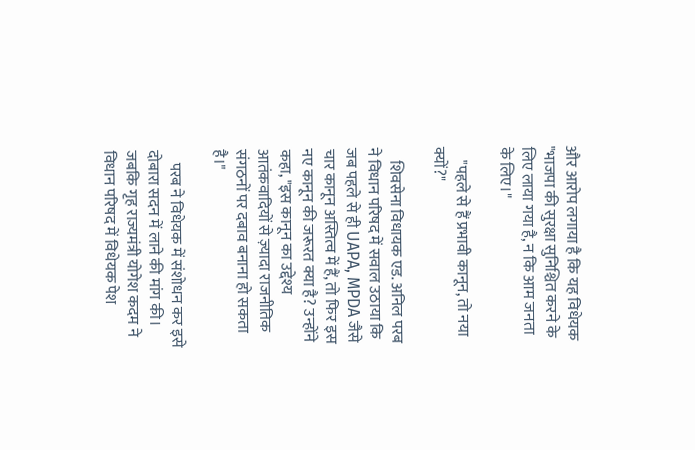और आरोप लगाया है कि यह विधेयक "भाजपा की सुरक्षा सुनिश्चित करने के लिए लाया गया है, न कि आम जनता के लिए।"

    "पहले से हैं प्रभावी कानून, तो नया क्यों?"

    शिवसेना विधायक एड. अनिल परब ने विधान परिषद में सवाल उठाया कि जब पहले से ही UAPA, MPDA जैसे चार कानून अस्तित्व में हैं, तो फिर इस नए कानून की जरूरत क्या है? उन्होंने कहा, "इस कानून का उद्देश्य आतंकवादियों से ज़्यादा राजनीतिक संगठनों पर दबाव बनाना हो सकता है।"

    परब ने विधेयक में संशोधन कर इसे दोबारा सदन में लाने की मांग की। जबकि गृह राज्यमंत्री योगेश कदम ने विधान परिषद में विधेयक पेश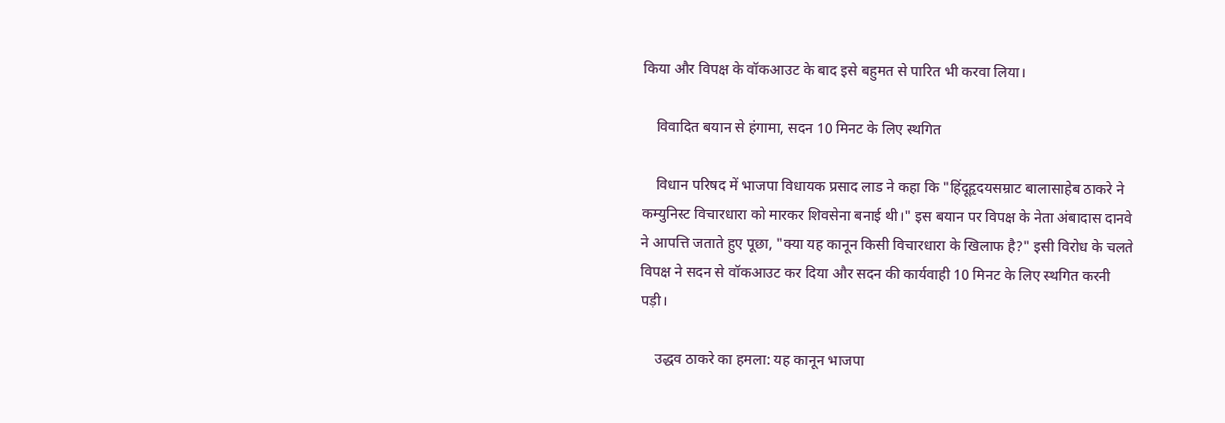किया और विपक्ष के वॉकआउट के बाद इसे बहुमत से पारित भी करवा लिया।

    विवादित बयान से हंगामा, सदन 10 मिनट के लिए स्थगित

    विधान परिषद में भाजपा विधायक प्रसाद लाड ने कहा कि "हिंदूहृदयसम्राट बालासाहेब ठाकरे ने कम्युनिस्ट विचारधारा को मारकर शिवसेना बनाई थी।" इस बयान पर विपक्ष के नेता अंबादास दानवे ने आपत्ति जताते हुए पूछा, "क्या यह कानून किसी विचारधारा के खिलाफ है?" इसी विरोध के चलते विपक्ष ने सदन से वॉकआउट कर दिया और सदन की कार्यवाही 10 मिनट के लिए स्थगित करनी पड़ी।

    उद्धव ठाकरे का हमला: यह कानून भाजपा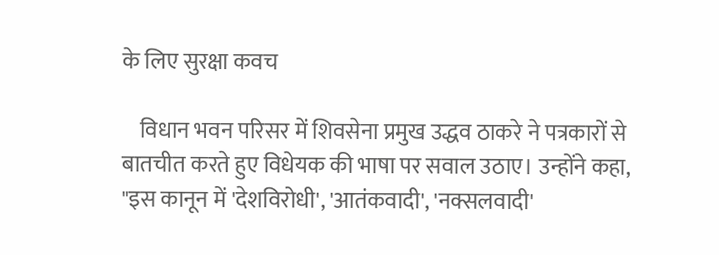के लिए सुरक्षा कवच

    विधान भवन परिसर में शिवसेना प्रमुख उद्धव ठाकरे ने पत्रकारों से बातचीत करते हुए विधेयक की भाषा पर सवाल उठाए। उन्होंने कहा, "इस कानून में 'देशविरोधी', 'आतंकवादी', 'नक्सलवादी'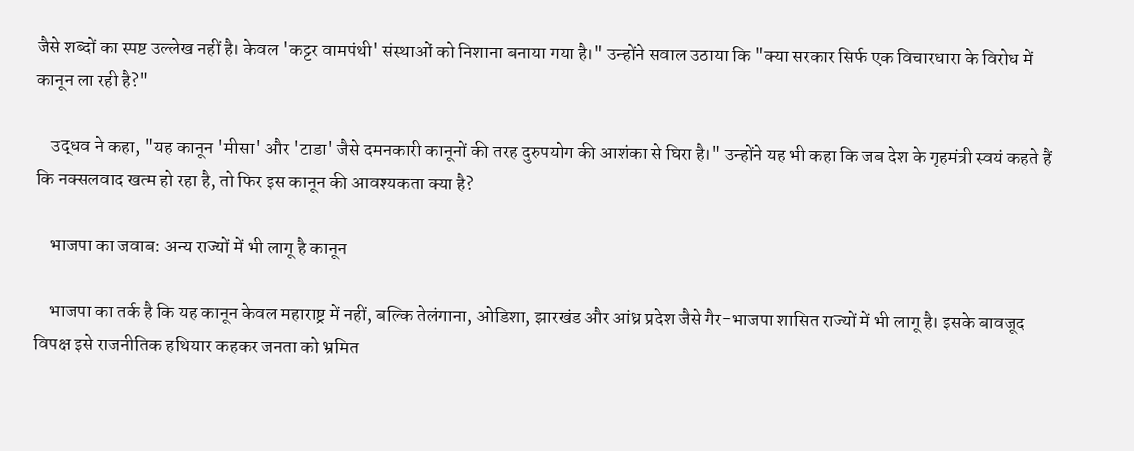जैसे शब्दों का स्पष्ट उल्लेख नहीं है। केवल 'कट्टर वामपंथी' संस्थाओं को निशाना बनाया गया है।" उन्होंने सवाल उठाया कि "क्या सरकार सिर्फ एक विचारधारा के विरोध में कानून ला रही है?"

    उद्धव ने कहा, "यह कानून 'मीसा' और 'टाडा' जैसे दमनकारी कानूनों की तरह दुरुपयोग की आशंका से घिरा है।" उन्होंने यह भी कहा कि जब देश के गृहमंत्री स्वयं कहते हैं कि नक्सलवाद खत्म हो रहा है, तो फिर इस कानून की आवश्यकता क्या है?

    भाजपा का जवाब: अन्य राज्यों में भी लागू है कानून

    भाजपा का तर्क है कि यह कानून केवल महाराष्ट्र में नहीं, बल्कि तेलंगाना, ओडिशा, झारखंड और आंध्र प्रदेश जैसे गैर-भाजपा शासित राज्यों में भी लागू है। इसके बावजूद विपक्ष इसे राजनीतिक हथियार कहकर जनता को भ्रमित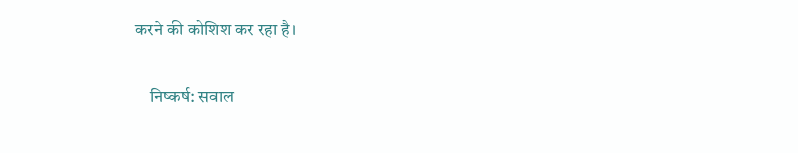करने की कोशिश कर रहा है।

    निष्कर्ष: सवाल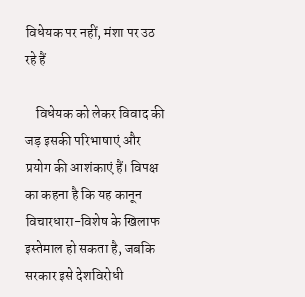विधेयक पर नहीं, मंशा पर उठ रहे हैं

    विधेयक को लेकर विवाद की जड़ इसकी परिभाषाएं और प्रयोग की आशंकाएं हैं। विपक्ष का कहना है कि यह कानून विचारधारा-विशेष के खिलाफ इस्तेमाल हो सकता है, जबकि सरकार इसे देशविरोधी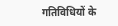गतिविधियों के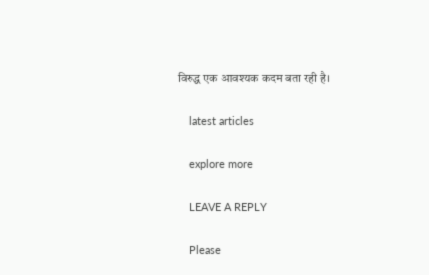विरुद्ध एक आवश्यक कदम बता रही है।

    latest articles

    explore more

    LEAVE A REPLY

    Please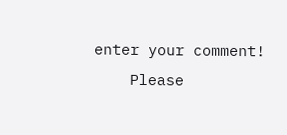enter your comment!
    Please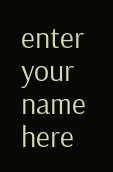enter your name here